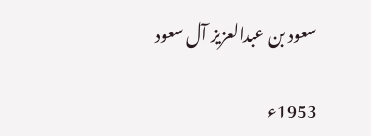سعود بن عبدالعزیز آل سعود

1953ء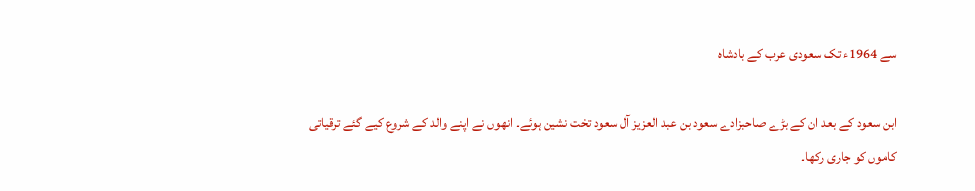سے 1964ء تک سعودی عرب کے بادشاہ

ابن سعود کے بعد ان کے بڑے صاحبزادے سعود بن عبد العزیز آل سعود تخت نشین ہوئے۔ انھوں نے اپنے والد کے شروع کیے گئے ترقیاتی کاموں کو جاری رکھا۔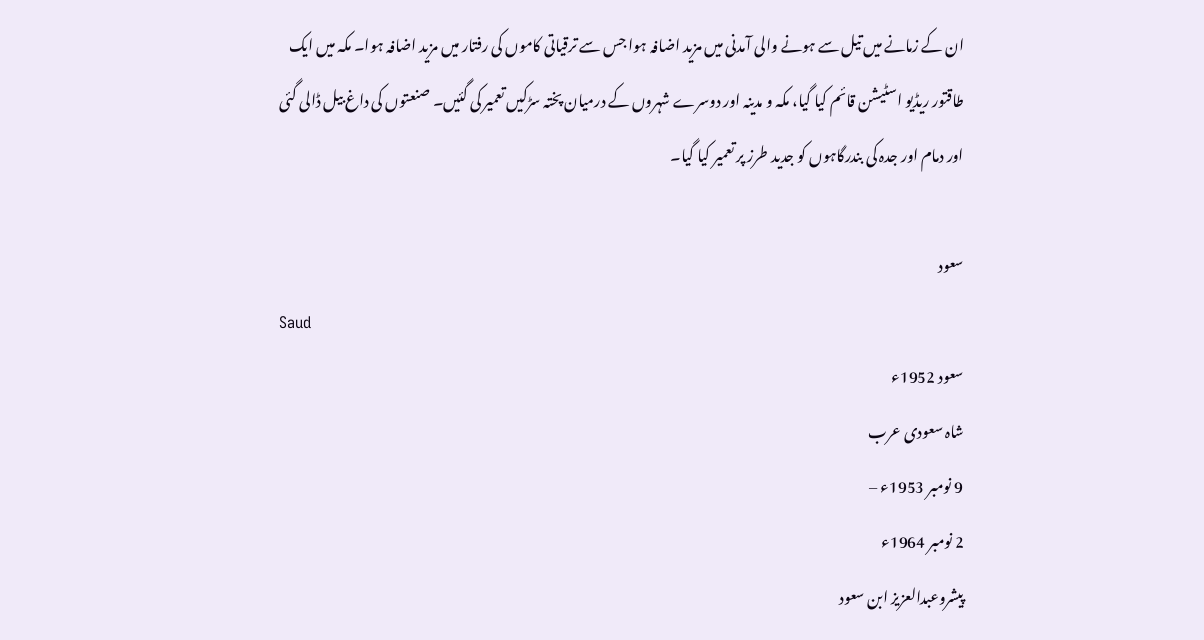ان کے زمانے میں تیل سے ہونے والی آمدنی میں مزید اضافہ ہوا جس سے ترقیاتی کاموں کی رفتار میں مزید اضافہ ہوا۔ مکہ میں ایک طاقتور ریڈیو اسٹیشن قائم کیا گیا، مکہ و مدینہ اور دوسرے شہروں کے درمیان پختہ سڑکیں تعمیر کی گئیں۔ صنعتوں کی داغ بیل ڈالی گئی اور دمام اور جدہ کی بندرگاہوں کو جدید طرز پر تعمیر کیا گیا۔

سعود
Saud
سعود 1952ء
شاہ سعودی عرب
9 نومبر 1953ء –
2 نومبر 1964ء
پیشروعبدالعزیز ابن سعود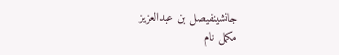جانشینفیصل بن عبدالعزیز
مکمل نام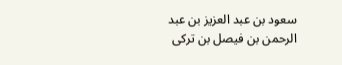سعود بن عبد العزیز بن عبد الرحمن بن فیصل بن ترکی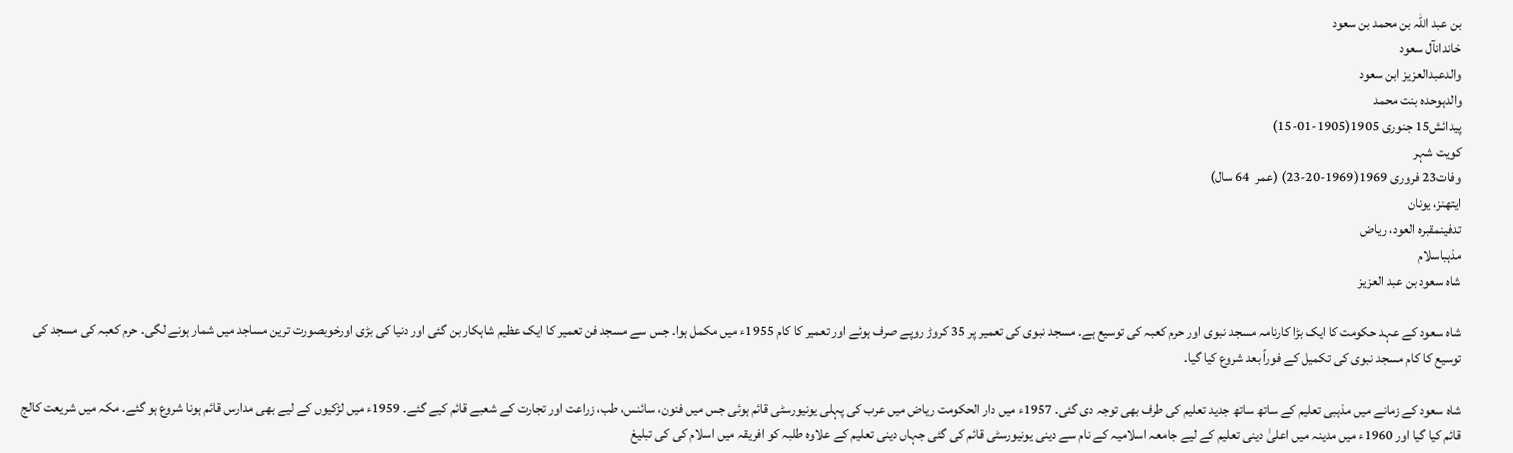بن عبد اللہ بن محمد بن سعود
خاندانآل سعود
والدعبدالعزیز ابن سعود
والدہوحدہ بنت محمد
پیدائش15 جنوری 1905(1905-01-15)
کویت شہر
وفات23 فروری 1969(1969-20-23) (عمر  64 سال)
ایتھنز، یونان
تدفینمقبرہ العود، ریاض
مذہباسلام
شاہ سعود بن عبد العزیز

شاہ سعود کے عہد حکومت کا ایک بڑا کارنامہ مسجد نبوی اور حرم کعبہ کی توسیع ہے۔ مسجد نبوی کی تعمیر پر 35 کروڑ روپے صرف ہوئے اور تعمیر کا کام 1955ء میں مکمل ہوا۔ جس سے مسجد فن تعمیر کا ایک عظیم شاہکار بن گئی اور دنیا کی بڑی اورخوبصورت ترین مساجد میں شمار ہونے لگی۔ حرم کعبہ کی مسجد کی توسیع کا کام مسجد نبوی کی تکمیل کے فوراً بعد شروع کیا گیا۔

شاہ سعود کے زمانے میں مذہبی تعلیم کے ساتھ ساتھ جدید تعلیم کی طرف بھی توجہ دی گئی۔ 1957ء میں دار الحکومت ریاض میں عرب کی پہلی یونیورسٹی قائم ہوئی جس میں فنون، سائنس، طب، زراعت اور تجارت کے شعبے قائم کیے گئے۔ 1959ء میں لڑکیوں کے لیے بھی مدارس قائم ہونا شروع ہو گئے۔ مکہ میں شریعت کالج قائم کیا گیا اور 1960ء میں مدینہ میں اعلیٰ دینی تعلیم کے لیے جامعہ اسلامیہ کے نام سے دینی یونیورسٹی قائم کی گئی جہاں دینی تعلیم کے علاوہ طلبہ کو افریقہ میں اسلام کی کی تبلیغ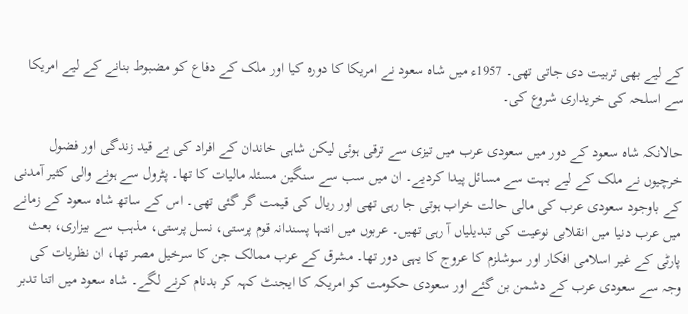کے لیے بھی تربیت دی جاتی تھی۔ 1957ء میں شاہ سعود نے امریکا کا دورہ کیا اور ملک کے دفاع کو مضبوط بنانے کے لیے امریکا سے اسلحہ کی خریداری شروع کی۔

حالانکہ شاہ سعود کے دور میں سعودی عرب میں تیزی سے ترقی ہوئی لیکن شاہی خاندان کے افراد کی بے قید زندگی اور فضول خرچیوں نے ملک کے لیے بہت سے مسائل پیدا کردیے۔ ان میں سب سے سنگین مسئلہ مالیات کا تھا۔ پٹرول سے ہونے والی کثیر آمدنی کے باوجود سعودی عرب کی مالی حالت خراب ہوتی جا رہی تھی اور ریال کی قیمت گر گئی تھی۔ اس کے ساتھ شاہ سعود کے زمانے میں عرب دنیا میں انقلابی نوعیت کی تبدیلیاں آ رہی تھیں۔ عربوں میں انتہا پسندانہ قوم پرستی، نسل پرستی، مذہب سے بیزاری، بعث پارٹی کے غیر اسلامی افکار اور سوشلزم کا عروج کا یہی دور تھا۔ مشرق کے عرب ممالک جن کا سرخیل مصر تھا، ان نظریات کی وجہ سے سعودی عرب کے دشمن بن گئے اور سعودی حکومت کو امریکہ کا ایجنٹ کہہ کر بدنام کرنے لگے۔ شاہ سعود میں اتنا تدبر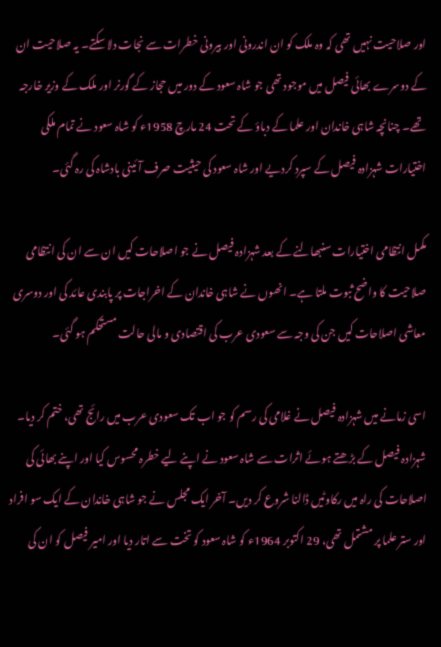اور صلاحیت نہیں تھی کہ وہ ملک کو ان اندرونی اور بیرونی خطرات سے نجات دلا سکتے۔ یہ صلاحیت ان کے دوسرے بھائی فیصل میں موجود تھی جو شاہ سعود کے دور میں حجاز کے گورنر اور ملک کے وزیر خارجہ تھے۔ چنانچہ شاہی خاندان اور علما کے دباؤ کے تحت 24 مارچ 1958ء کو شاہ سعود نے تمام ملکی اختیارات شہزادہ فیصل کے سپرد کردیے اور شاہ سعود کی حیثیت صرف آئینی بادشاہ کی رہ گئی۔

مکمل انتظامی اختیارات سنبھالنے کے بعد شہزادہ فیصل نے جو اصلاحات کیں ان سے ان کی انتظامی صلاحیت کا واضح ثبوت ملتا ہے۔ انھوں نے شاہی خاندان کے اخراجات پر پابندی عائد کی اور دوسری معاشی اصلاحات کیں جن کی وجہ سے سعودی عرب کی اقتصادی و مالی حالت مستحکم ہو گئی۔

اسی زمانے میں شہزادہ فیصل نے غلامی کی رسم کو جو اب تک سعودی عرب میں رائج تھی، ختم کر دیا۔ شہزادہ فیصل کے بڑھتے ہوئے اثرات سے شاہ سعود نے اپنے لیے خطرہ محسوس کیا اور اپنے بھائی کی اصلاحات کی راہ میں رکاوٹیں ڈالنا شروع کر دیں۔ آخر ایک مجلس نے جو شاہی خاندان کے ایک سو افراد اور ستر علما پر مشتمل تھی، 29 اکتوبر 1964ء کو شاہ سعود کو تخت سے اتار دیا اور امیر فیصل کو ان کی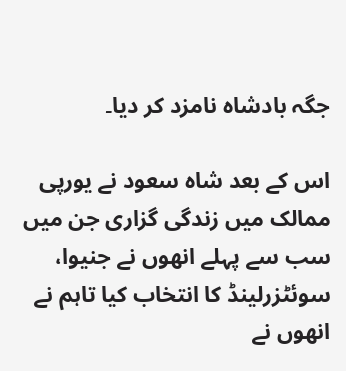جگہ بادشاہ نامزد کر دیا۔

اس کے بعد شاہ سعود نے یورپی ممالک میں زندگی گزاری جن میں سب سے پہلے انھوں نے جنیوا، سوئٹزرلینڈ کا انتخاب کیا تاہم نے انھوں نے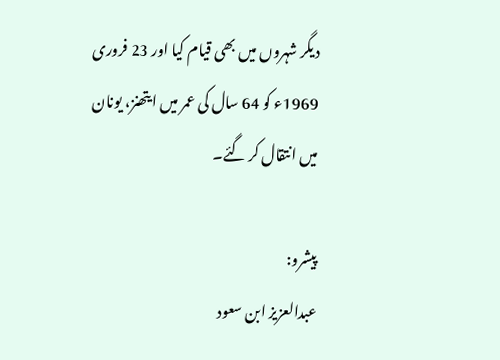دیگر شہروں میں بھی قیام کیا اور 23 فروری 1969ء کو 64 سال کی عمر میں ایتھنز، یونان میں انتقال کر گئے۔

پیشرو:
عبدالعزیز ابن سعود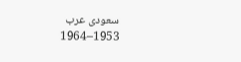سعودی عرب
1953–1964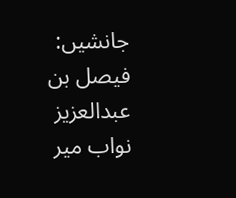جانشیں:
فیصل بن عبدالعزیز
نواب میر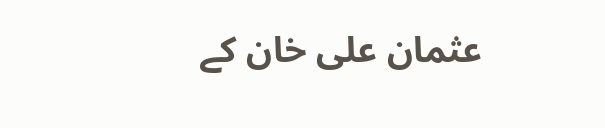عثمان علی خان کے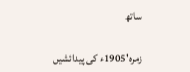ساتھ

زمرہ'1905ء کی پیدائشیں